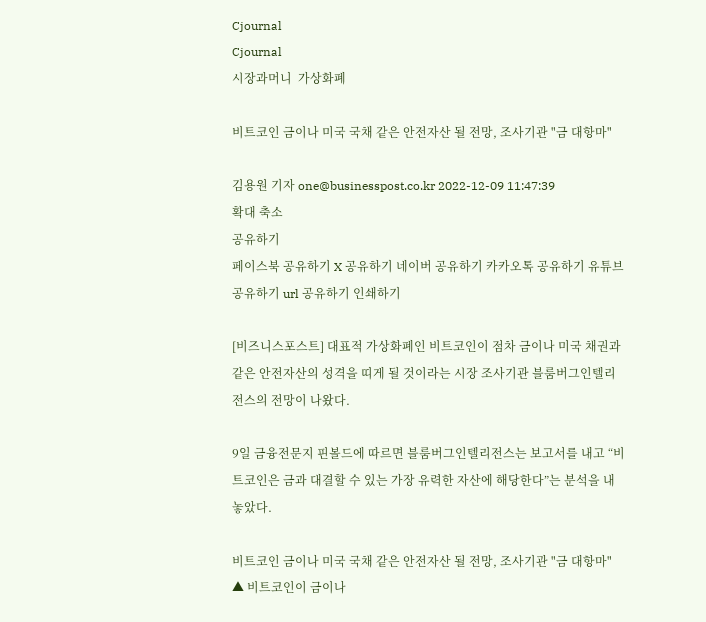Cjournal
Cjournal
시장과머니  가상화폐

비트코인 금이나 미국 국채 같은 안전자산 될 전망, 조사기관 "금 대항마"

김용원 기자 one@businesspost.co.kr 2022-12-09 11:47:39
확대 축소
공유하기
페이스북 공유하기 X 공유하기 네이버 공유하기 카카오톡 공유하기 유튜브 공유하기 url 공유하기 인쇄하기

[비즈니스포스트] 대표적 가상화폐인 비트코인이 점차 금이나 미국 채권과 같은 안전자산의 성격을 띠게 될 것이라는 시장 조사기관 블룸버그인텔리전스의 전망이 나왔다.

9일 금융전문지 핀볼드에 따르면 블룸버그인텔리전스는 보고서를 내고 “비트코인은 금과 대결할 수 있는 가장 유력한 자산에 해당한다”는 분석을 내놓았다.

비트코인 금이나 미국 국채 같은 안전자산 될 전망, 조사기관 "금 대항마"
▲ 비트코인이 금이나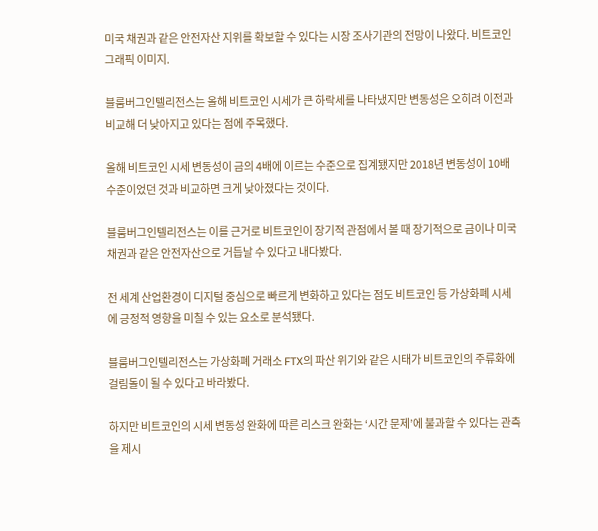미국 채권과 같은 안전자산 지위를 확보할 수 있다는 시장 조사기관의 전망이 나왔다. 비트코인 그래픽 이미지.

블룸버그인텔리전스는 올해 비트코인 시세가 큰 하락세를 나타냈지만 변동성은 오히려 이전과 비교해 더 낮아지고 있다는 점에 주목했다.

올해 비트코인 시세 변동성이 금의 4배에 이르는 수준으로 집계됐지만 2018년 변동성이 10배 수준이었던 것과 비교하면 크게 낮아졌다는 것이다.

블룸버그인텔리전스는 이를 근거로 비트코인이 장기적 관점에서 볼 때 장기적으로 금이나 미국 채권과 같은 안전자산으로 거듭날 수 있다고 내다봤다.

전 세계 산업환경이 디지털 중심으로 빠르게 변화하고 있다는 점도 비트코인 등 가상화폐 시세에 긍정적 영향을 미칠 수 있는 요소로 분석됐다.

블룸버그인텔리전스는 가상화폐 거래소 FTX의 파산 위기와 같은 시태가 비트코인의 주류화에 걸림돌이 될 수 있다고 바라봤다.

하지만 비트코인의 시세 변동성 완화에 따른 리스크 완화는 ‘시간 문제’에 불과할 수 있다는 관측을 제시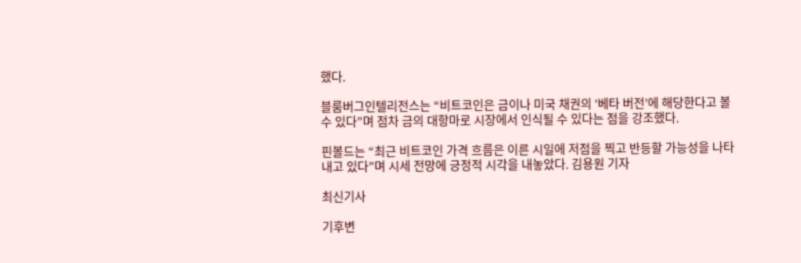했다.

블룸버그인텔리전스는 “비트코인은 금이나 미국 채권의 ‘베타 버전’에 해당한다고 볼 수 있다”며 점차 금의 대항마로 시장에서 인식될 수 있다는 점을 강조했다.

핀볼드는 “최근 비트코인 가격 흐름은 이른 시일에 저점을 찍고 반등할 가능성을 나타내고 있다”며 시세 전망에 긍정적 시각을 내놓았다. 김용원 기자

최신기사

기후변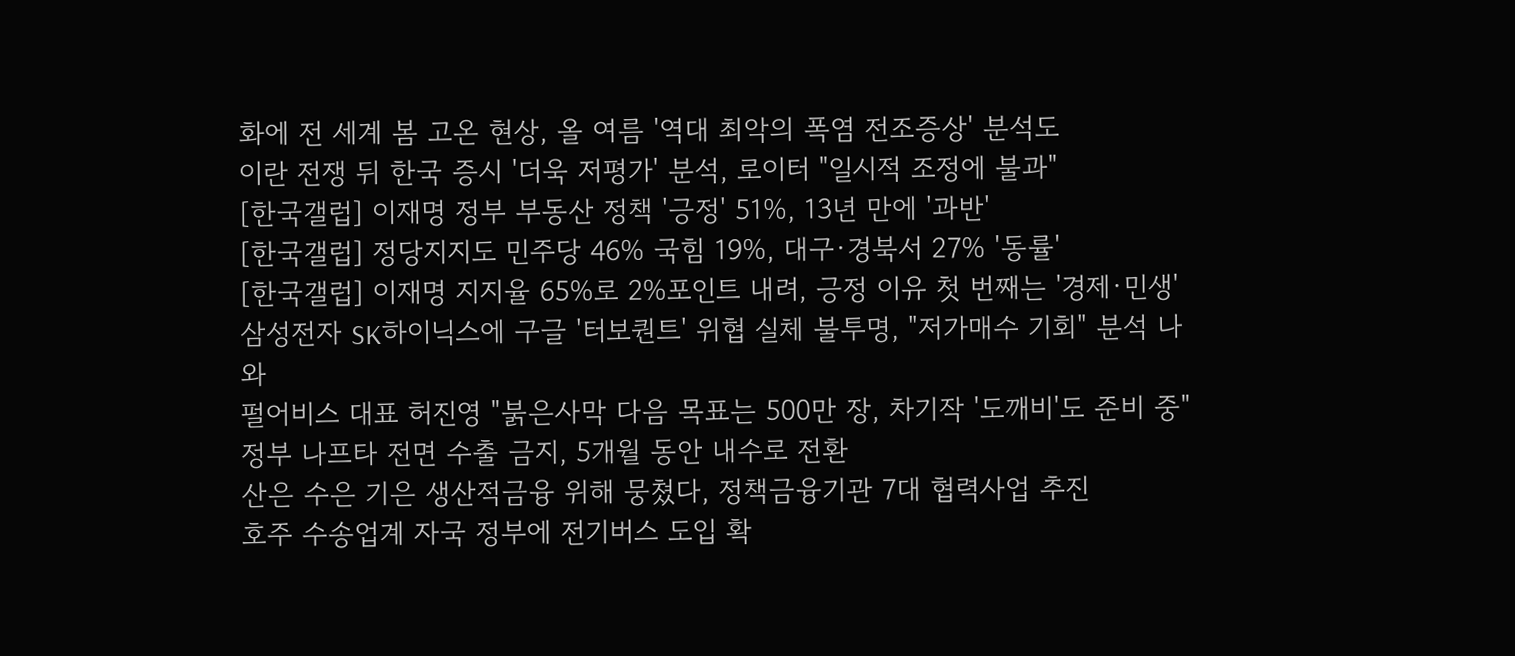화에 전 세계 봄 고온 현상, 올 여름 '역대 최악의 폭염 전조증상' 분석도
이란 전쟁 뒤 한국 증시 '더욱 저평가' 분석, 로이터 "일시적 조정에 불과"
[한국갤럽] 이재명 정부 부동산 정책 '긍정' 51%, 13년 만에 '과반'
[한국갤럽] 정당지지도 민주당 46% 국힘 19%, 대구·경북서 27% '동률'
[한국갤럽] 이재명 지지율 65%로 2%포인트 내려, 긍정 이유 첫 번째는 '경제·민생'
삼성전자 SK하이닉스에 구글 '터보퀀트' 위협 실체 불투명, "저가매수 기회" 분석 나와
펄어비스 대표 허진영 "붉은사막 다음 목표는 500만 장, 차기작 '도깨비'도 준비 중"
정부 나프타 전면 수출 금지, 5개월 동안 내수로 전환
산은 수은 기은 생산적금융 위해 뭉쳤다, 정책금융기관 7대 협력사업 추진
호주 수송업계 자국 정부에 전기버스 도입 확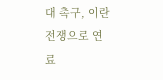대 촉구, 이란전쟁으로 연료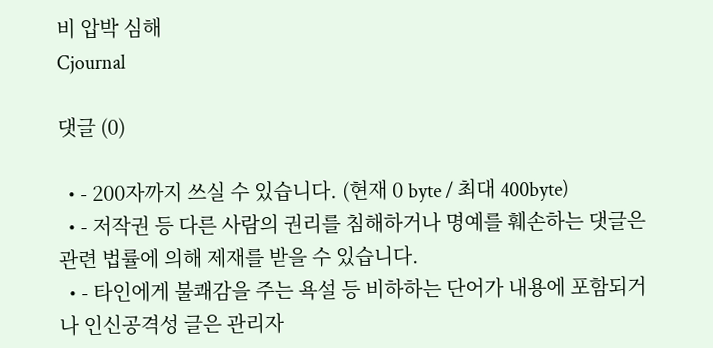비 압박 심해
Cjournal

댓글 (0)

  • - 200자까지 쓰실 수 있습니다. (현재 0 byte / 최대 400byte)
  • - 저작권 등 다른 사람의 권리를 침해하거나 명예를 훼손하는 댓글은 관련 법률에 의해 제재를 받을 수 있습니다.
  • - 타인에게 불쾌감을 주는 욕설 등 비하하는 단어가 내용에 포함되거나 인신공격성 글은 관리자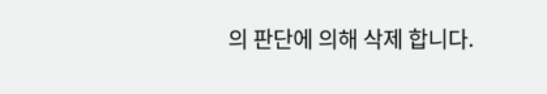의 판단에 의해 삭제 합니다.